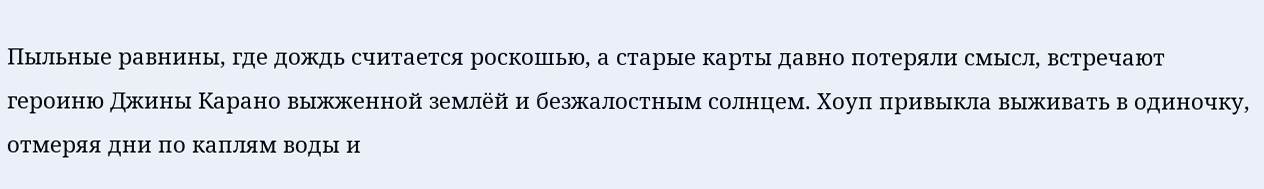Пыльные равнины, где дождь считается роскошью, а старые карты давно потеряли смысл, встречают героиню Джины Карано выжженной землёй и безжалостным солнцем. Хоуп привыкла выживать в одиночку, отмеряя дни по каплям воды и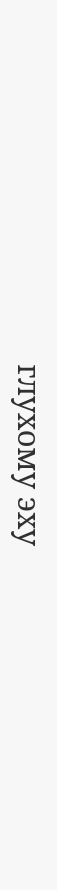глухому эху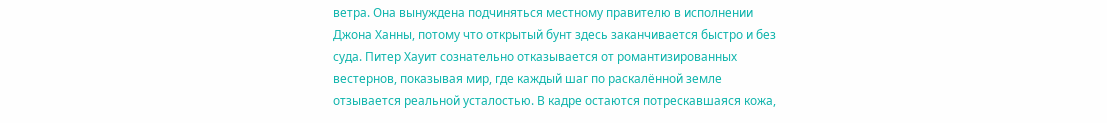ветра. Она вынуждена подчиняться местному правителю в исполнении Джона Ханны, потому что открытый бунт здесь заканчивается быстро и без суда. Питер Хауит сознательно отказывается от романтизированных вестернов, показывая мир, где каждый шаг по раскалённой земле отзывается реальной усталостью. В кадре остаются потрескавшаяся кожа,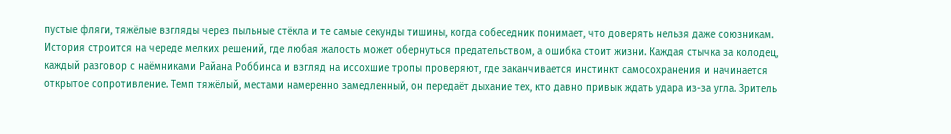пустые фляги, тяжёлые взгляды через пыльные стёкла и те самые секунды тишины, когда собеседник понимает, что доверять нельзя даже союзникам. История строится на череде мелких решений, где любая жалость может обернуться предательством, а ошибка стоит жизни. Каждая стычка за колодец, каждый разговор с наёмниками Райана Роббинса и взгляд на иссохшие тропы проверяют, где заканчивается инстинкт самосохранения и начинается открытое сопротивление. Темп тяжёлый, местами намеренно замедленный, он передаёт дыхание тех, кто давно привык ждать удара из-за угла. Зритель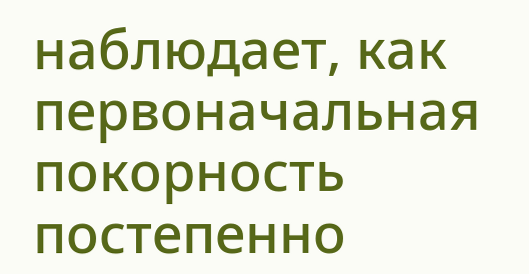наблюдает, как первоначальная покорность постепенно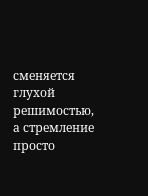сменяется глухой решимостью, а стремление просто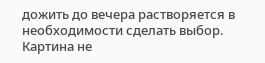дожить до вечера растворяется в необходимости сделать выбор. Картина не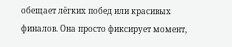обещает лёгких побед или красивых финалов. Она просто фиксирует момент,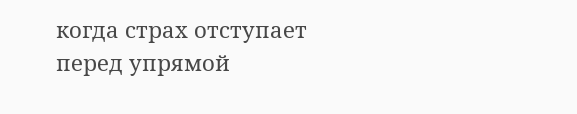когда страх отступает перед упрямой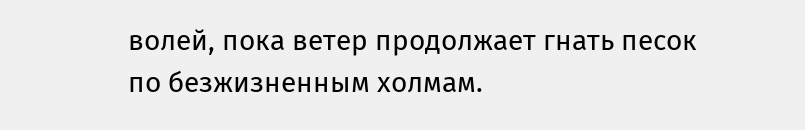волей, пока ветер продолжает гнать песок по безжизненным холмам.